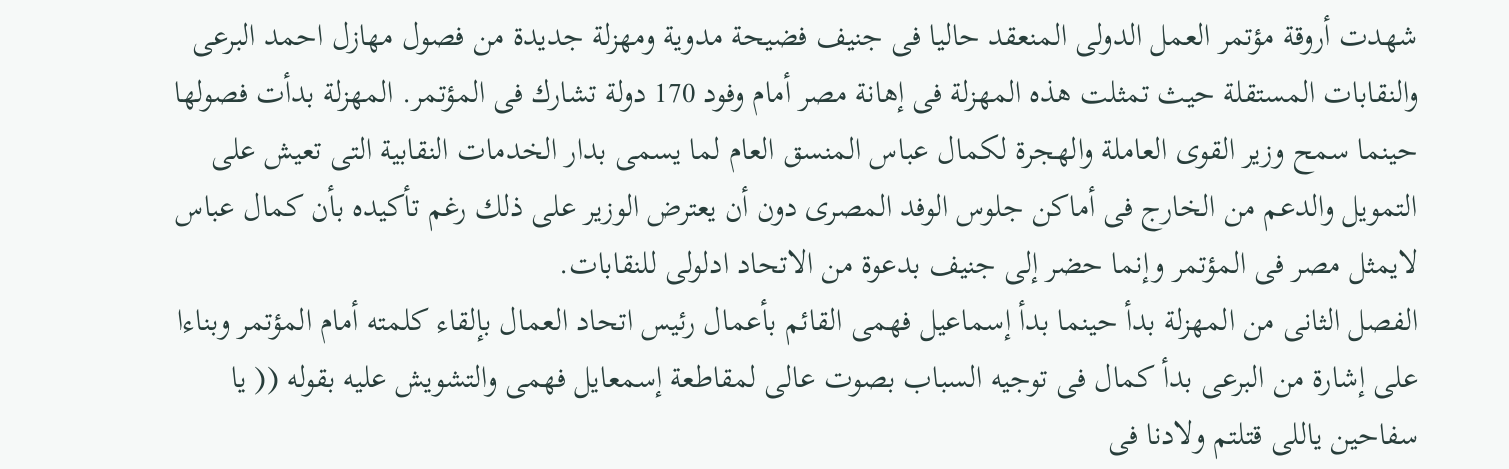شهدت أروقة مؤتمر العمل الدولى المنعقد حاليا فى جنيف فضيحة مدوية ومهزلة جديدة من فصول مهازل احمد البرعى والنقابات المستقلة حيث تمثلت هذه المهزلة فى إهانة مصر أمام وفود 170 دولة تشارك فى المؤتمر. المهزلة بدأت فصولها حينما سمح وزير القوى العاملة والهجرة لكمال عباس المنسق العام لما يسمى بدار الخدمات النقابية التى تعيش على التمويل والدعم من الخارج فى أماكن جلوس الوفد المصرى دون أن يعترض الوزير على ذلك رغم تأكيده بأن كمال عباس لايمثل مصر فى المؤتمر وإنما حضر إلى جنيف بدعوة من الاتحاد ادلولى للنقابات.
الفصل الثانى من المهزلة بدأ حينما بدأ إسماعيل فهمى القائم بأعمال رئيس اتحاد العمال بإلقاء كلمته أمام المؤتمر وبناءا على إشارة من البرعى بدأ كمال فى توجيه السباب بصوت عالى لمقاطعة إسمعايل فهمى والتشويش عليه بقوله (( يا سفاحين ياللى قتلتم ولادنا فى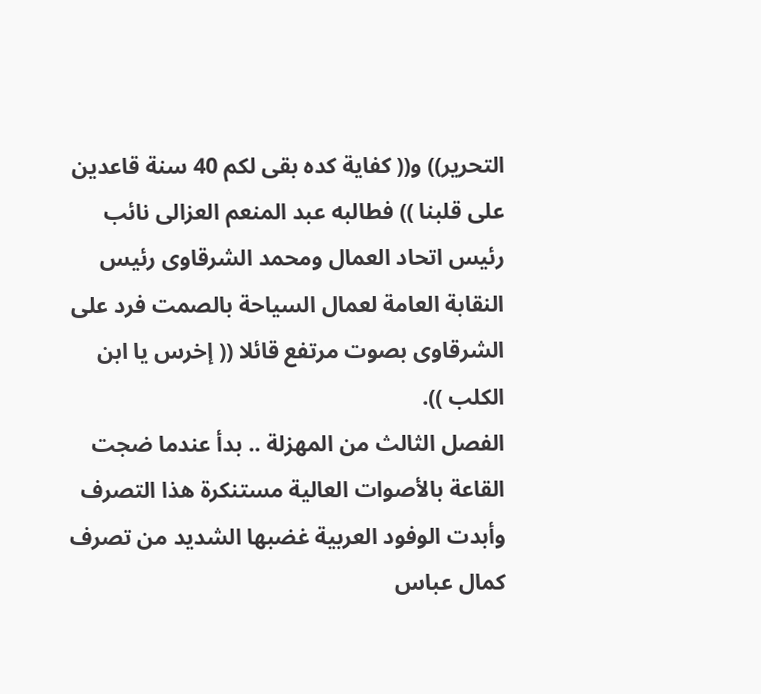التحرير)) و(( كفاية كده بقى لكم 40 سنة قاعدين على قلبنا )) فطالبه عبد المنعم العزالى نائب رئيس اتحاد العمال ومحمد الشرقاوى رئيس النقابة العامة لعمال السياحة بالصمت فرد على الشرقاوى بصوت مرتفع قائلا (( إخرس يا ابن الكلب )).
الفصل الثالث من المهزلة .. بدأ عندما ضجت القاعة بالأصوات العالية مستنكرة هذا التصرف وأبدت الوفود العربية غضبها الشديد من تصرف كمال عباس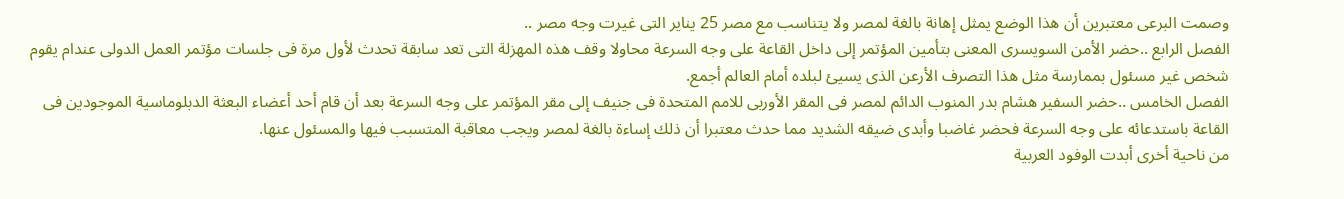وصمت البرعى معتبرين أن هذا الوضع يمثل إهانة بالغة لمصر ولا يتناسب مع مصر 25 يناير التى غيرت وجه مصر ..
الفصل الرابع ..حضر الأمن السويسرى المعنى بتأمين المؤتمر إلى داخل القاعة على وجه السرعة محاولا وقف هذه المهزلة التى تعد سابقة تحدث لأول مرة فى جلسات مؤتمر العمل الدولى عندام يقوم شخص غير مسئول بممارسة مثل هذا التصرف الأرعن الذى يسيئ لبلده أمام العالم أجمع.
الفصل الخامس ..حضر السفير هشام بدر المنوب الدائم لمصر فى المقر الأوربى للامم المتحدة فى جنيف إلى مقر المؤتمر على وجه السرعة بعد أن قام أحد أعضاء البعثة الدبلوماسية الموجودين فى القاعة باستدعائه على وجه السرعة فحضر غاضبا وأبدى ضيقه الشديد مما حدث معتبرا أن ذلك إساءة بالغة لمصر ويجب معاقبة المتسبب فيها والمسئول عنها.
من ناحية أخرى أبدت الوفود العربية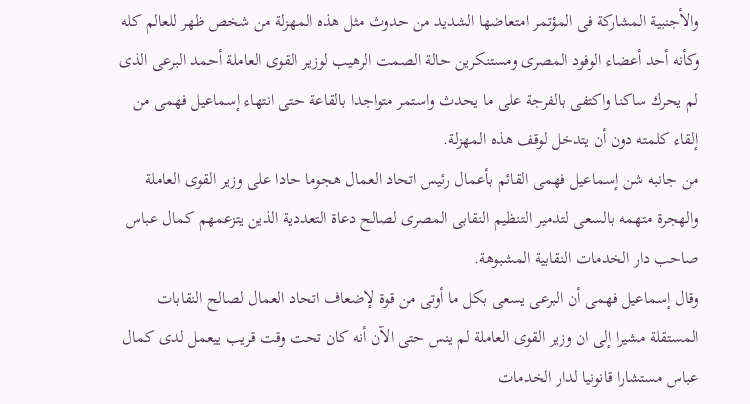والأجنبية المشاركة فى المؤتمر امتعاضها الشديد من حدوث مثل هذه المهزلة من شخص ظهر للعالم كله وكأنه أحد أعضاء الوفود المصرى ومستنكرين حالة الصمت الرهيب لوزير القوى العاملة أحمد البرعى الذى لم يحرك ساكنا واكتفى بالفرجة على ما يحدث واستمر متواجدا بالقاعة حتى انتهاء إسماعيل فهمى من إلقاء كلمته دون أن يتدخل لوقف هذه المهزلة.
من جانبه شن إسماعيل فهمى القائم بأعمال رئيس اتحاد العمال هجوما حادا على وزير القوى العاملة والهجرة متهمه بالسعى لتدمير التنظيم النقابى المصرى لصالح دعاة التعددية الذين يتزعمهم كمال عباس صاحب دار الخدمات النقابية المشبوهة.
وقال إسماعيل فهمى أن البرعى يسعى بكل ما أوتى من قوة لإضعاف اتحاد العمال لصالح النقابات المستقلة مشيرا إلى ان وزير القوى العاملة لم ينس حتى الآن أنه كان تحت وقت قريب ييعمل لدى كمال عباس مستشارا قانونيا لدار الخدمات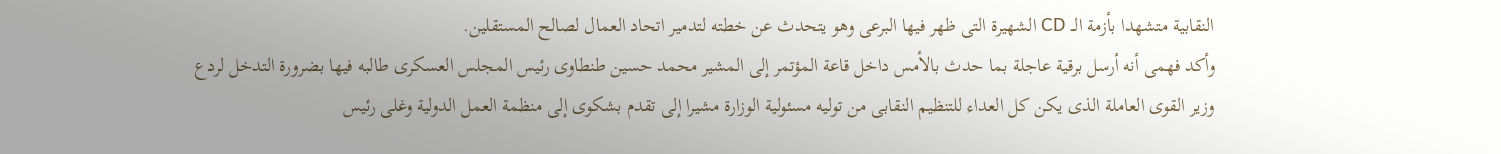النقابية متشهدا بأزمة الــ CD الشهيرة التى ظهر فيها البرعى وهو يتحدث عن خطته لتدمير اتحاد العمال لصالح المستقلين.
وأكد فهمى أنه أرسل برقية عاجلة بما حدث بالأمس داخل قاعة المؤتمر إلى المشير محمد حسين طنطاوى رئيس المجلس العسكرى طالبه فيها بضرورة التدخل لردع وزير القوى العاملة الذى يكن كل العداء للتنظيم النقابى من توليه مسئولية الوزارة مشيرا إلى تقدم بشكوى إلى منظمة العمل الدولية وغلى رئيس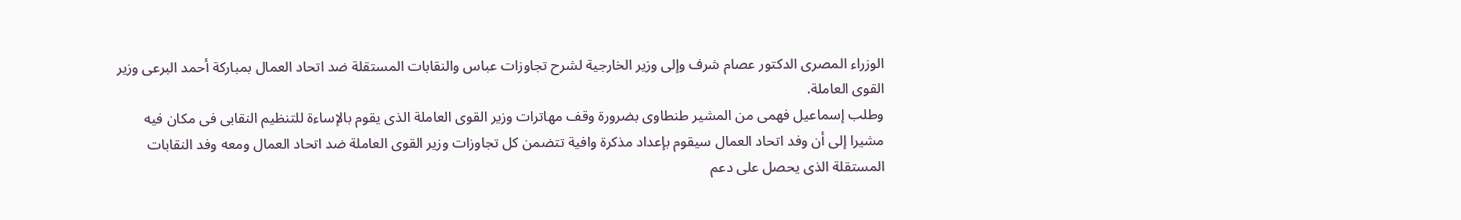الوزراء المصرى الدكتور عصام شرف وإلى وزير الخارجية لشرح تجاوزات عباس والنقابات المستقلة ضد اتحاد العمال بمباركة أحمد البرعى وزير القوى العاملة.
وطلب إسماعيل فهمى من المشير طنطاوى بضرورة وقف مهاترات وزير القوى العاملة الذى يقوم بالإساءة للتنظيم النقابى فى مكان فيه مشيرا إلى أن وفد اتحاد العمال سيقوم بإعداد مذكرة وافية تتضمن كل تجاوزات وزير القوى العاملة ضد اتحاد العمال ومعه وفد النقابات المستقلة الذى يحصل على دعم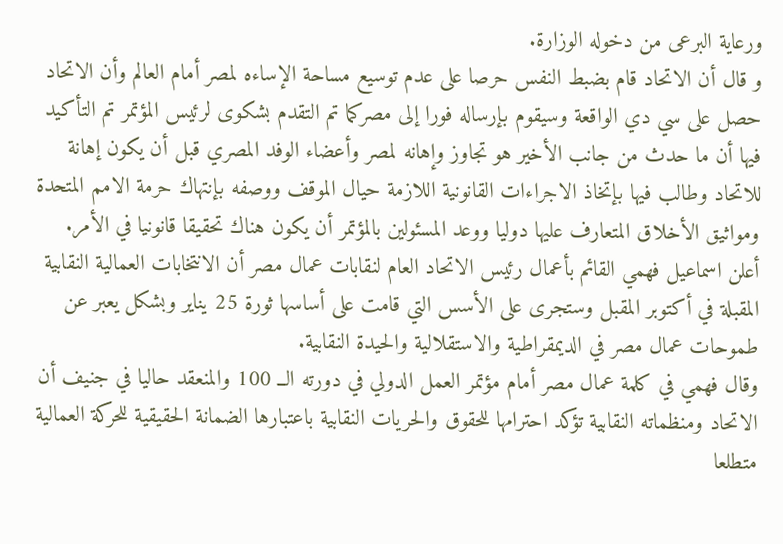ورعاية البرعى من دخوله الوزارة.
و قال أن الاتحاد قام بضبط النفس حرصا على عدم توسيع مساحة الإساءه لمصر أمام العالم وأن الاتحاد حصل على سي دي الواقعة وسيقوم بإرساله فورا إلى مصركما تم التقدم بشكوى لرئيس المؤتمر تم التأكيد فيها أن ما حدث من جانب الأخير هو تجاوز وإهانه لمصر وأعضاء الوفد المصري قبل أن يكون إهانة للاتحاد وطالب فيها بإتخاذ الاجراءات القانونية اللازمة حيال الموقف ووصفه بإنتهاك حرمة الامم المتحدة ومواثيق الأخلاق المتعارف عليها دوليا ووعد المسئولين بالمؤتمر أن يكون هناك تحقيقا قانونيا في الأمر.
أعلن اسماعيل فهمي القائم بأعمال رئيس الاتحاد العام لنقابات عمال مصر أن الانتخابات العمالية النقابية المقبلة في أكتوبر المقبل وستجرى على الأسس التي قامت على أساسها ثورة 25 يناير وبشكل يعبر عن طموحات عمال مصر في الديمقراطية والاستقلالية والحيدة النقابية.
وقال فهمي في كلمة عمال مصر أمام مؤتمر العمل الدولي في دورته الــ 100 والمنعقد حاليا في جنيف أن الاتحاد ومنظماته النقابية تؤكد احترامها للحقوق والحريات النقابية باعتبارها الضمانة الحقيقية للحركة العمالية متطلعا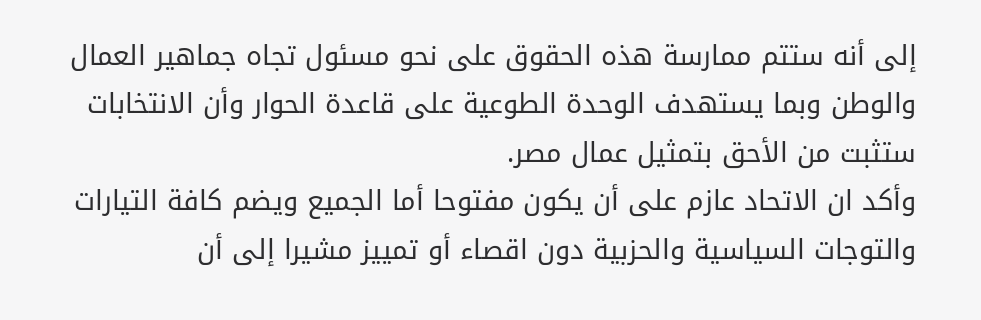إلى أنه ستتم ممارسة هذه الحقوق على نحو مسئول تجاه جماهير العمال والوطن وبما يستهدف الوحدة الطوعية على قاعدة الحوار وأن الانتخابات ستثبت من الأحق بتمثيل عمال مصر.
وأكد ان الاتحاد عازم على أن يكون مفتوحا أما الجميع ويضم كافة التيارات والتوجات السياسية والحزبية دون اقصاء أو تمييز مشيرا إلى أن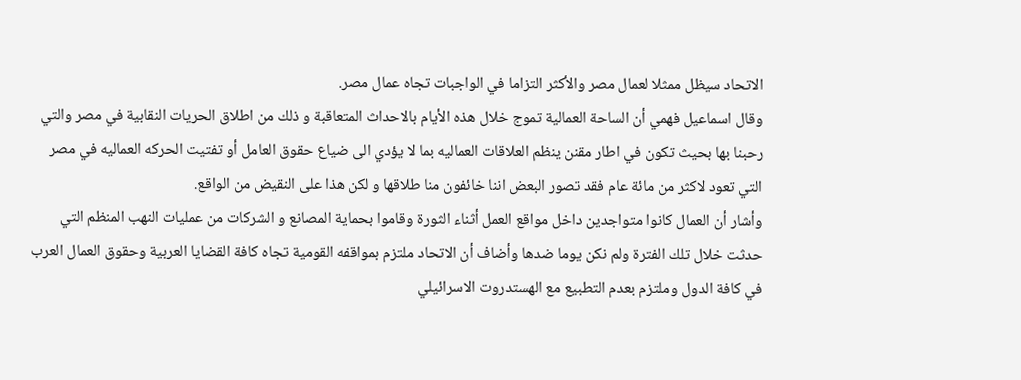الاتحاد سيظل ممثلا لعمال مصر والأكثر التزاما في الواجبات تجاه عمال مصر.
وقال اسماعيل فهمي أن الساحة العمالية تموج خلال هذه الأيام بالاحداث المتعاقبة و ذلك من اطلاق الحريات النقابية في مصر والتي رحبنا بها بحيث تكون في اطار مقنن ينظم العلاقات العماليه بما لا يؤدي الى ضياع حقوق العامل أو تفتيت الحركه العماليه في مصر التي تعود لاكثر من مائة عام فقد تصور البعض اننا خائفون منا طلاقها و لكن هذا على النقيض من الواقع.
وأشار أن العمال كانوا متواجدين داخل مواقع العمل أثناء الثورة وقاموا بحماية المصانع و الشركات من عمليات النهب المنظم التي حدثت خلال تلك الفترة ولم نكن يوما ضدها وأضاف أن الاتحاد ملتزم بمواقفه القومية تجاه كافة القضايا العربية وحقوق العمال العرب في كافة الدول وملتزم بعدم التطبيع مع الهستدروت الاسرائيلي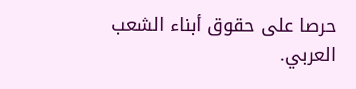حرصا على حقوق أبناء الشعب العربي.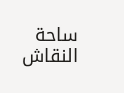ساحة النقاش